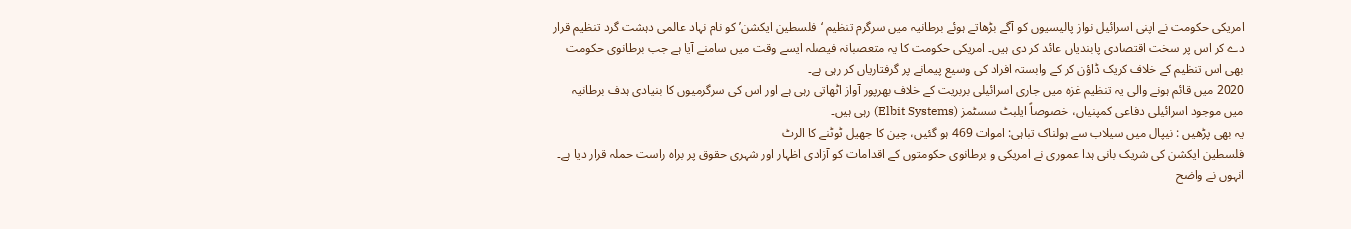امریکی حکومت نے اپنی اسرائیل نواز پالیسیوں کو آگے بڑھاتے ہوئے برطانیہ میں سرگرم تنظیم ‘فلسطین ایکشن’ کو نام نہاد عالمی دہشت گرد تنظیم قرار دے کر اس پر سخت اقتصادی پابندیاں عائد کر دی ہیں۔ امریکی حکومت کا یہ متعصبانہ فیصلہ ایسے وقت میں سامنے آیا ہے جب برطانوی حکومت بھی اس تنظیم کے خلاف کریک ڈاؤن کر کے وابستہ افراد کی وسیع پیمانے پر گرفتاریاں کر رہی ہے۔
2020 میں قائم ہونے والی یہ تنظیم غزہ میں جاری اسرائیلی بربریت کے خلاف بھرپور آواز اٹھاتی رہی ہے اور اس کی سرگرمیوں کا بنیادی ہدف برطانیہ میں موجود اسرائیلی دفاعی کمپنیاں، خصوصاً ایلبٹ سسٹمز (Elbit Systems) رہی ہیں۔
یہ بھی پڑھیں : نیپال میں سیلاب سے ہولناک تباہی: اموات 469 ہو گئیں، چین کا جھیل ٹوٹنے کا الرٹ
فلسطین ایکشن کی شریک بانی ہدا عموری نے امریکی و برطانوی حکومتوں کے اقدامات کو آزادی اظہار اور شہری حقوق پر براہ راست حملہ قرار دیا ہے۔ انہوں نے واضح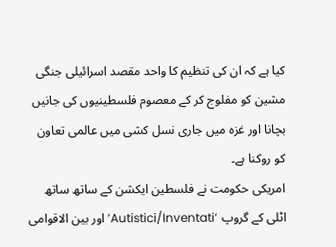کیا ہے کہ ان کی تنظیم کا واحد مقصد اسرائیلی جنگی مشین کو مفلوج کر کے معصوم فلسطینیوں کی جانیں بچانا اور غزہ میں جاری نسل کشی میں عالمی تعاون کو روکنا ہے۔
امریکی حکومت نے فلسطین ایکشن کے ساتھ ساتھ اٹلی کے گروپ ‘Autistici/Inventati’ اور بین الاقوامی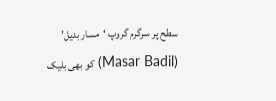سطح پر سرگرم گروپ ‘مسار بدیل’ (Masar Badil) کو بھی بلیک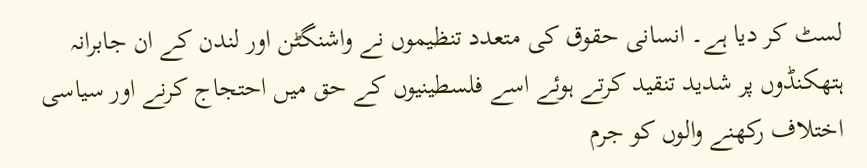لسٹ کر دیا ہے۔ انسانی حقوق کی متعدد تنظیموں نے واشنگٹن اور لندن کے ان جابرانہ ہتھکنڈوں پر شدید تنقید کرتے ہوئے اسے فلسطینیوں کے حق میں احتجاج کرنے اور سیاسی اختلاف رکھنے والوں کو جرم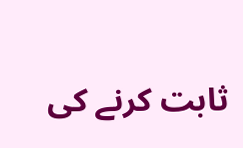ثابت کرنے کی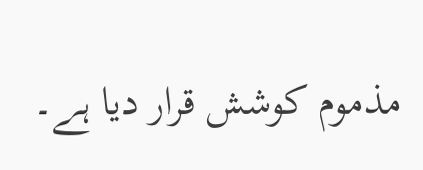مذموم کوشش قرار دیا ہے۔